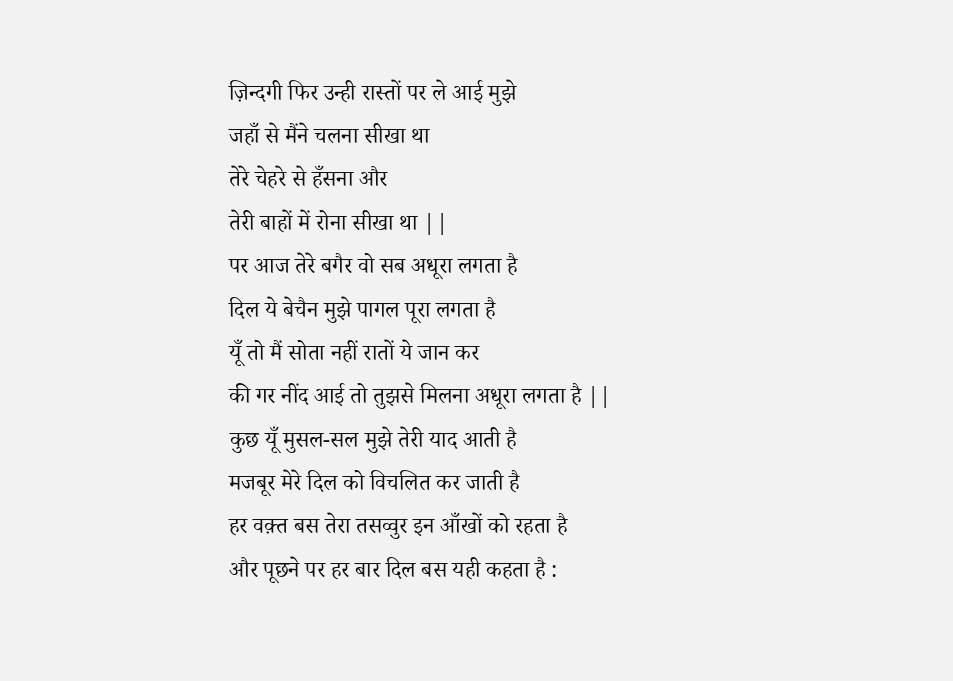ज़िन्दगी फिर उन्ही रास्तों पर ले आई मुझे
जहाँ से मैंने चलना सीखा था
तेरे चेहरे से हँसना और
तेरी बाहों में रोना सीखा था ||
पर आज तेरे बगैर वो सब अधूरा लगता है
दिल ये बेचैन मुझे पागल पूरा लगता है
यूँ तो मैं सोता नहीं रातों ये जान कर
की गर नींद आई तो तुझसे मिलना अधूरा लगता है ||
कुछ यूँ मुसल-सल मुझे तेरी याद आती है
मजबूर मेरे दिल को विचलित कर जाती है
हर वक़्त बस तेरा तसव्वुर इन आँखों को रहता है
और पूछने पर हर बार दिल बस यही कहता है :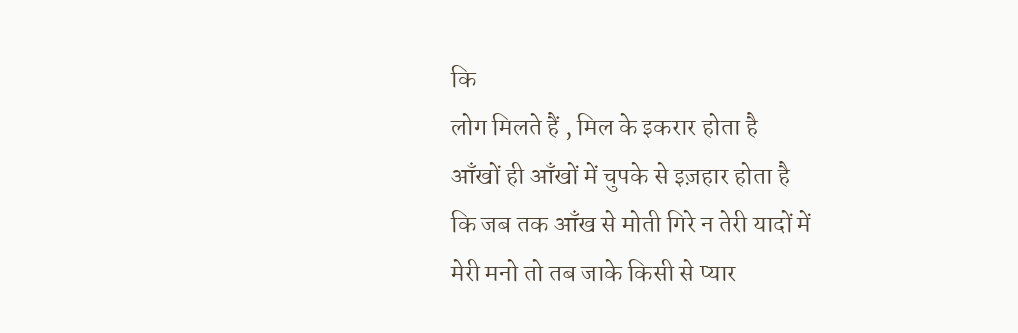कि
लोग मिलते हैं , मिल के इकरार होता है
आँखों ही आँखों में चुपके से इज़हार होता है
कि जब तक आँख से मोती गिरे न तेरी यादों में
मेरी मनो तो तब जाके किसी से प्यार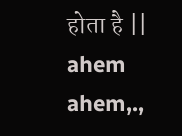होता है ||
ahem ahem,.,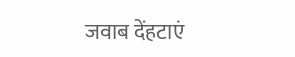जवाब देंहटाएं